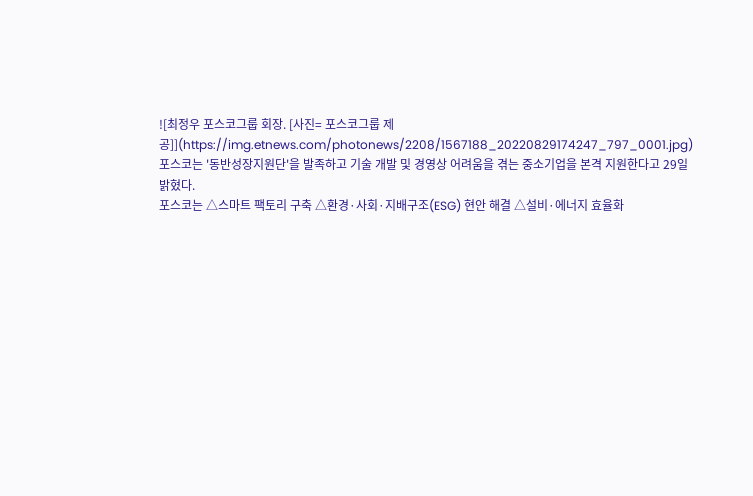![최정우 포스코그룹 회장. [사진= 포스코그룹 제공]](https://img.etnews.com/photonews/2208/1567188_20220829174247_797_0001.jpg)
포스코는 '동반성장지원단'을 발족하고 기술 개발 및 경영상 어려움을 겪는 중소기업을 본격 지원한다고 29일 밝혔다.
포스코는 △스마트 팩토리 구축 △환경·사회·지배구조(ESG) 현안 해결 △설비·에너지 효율화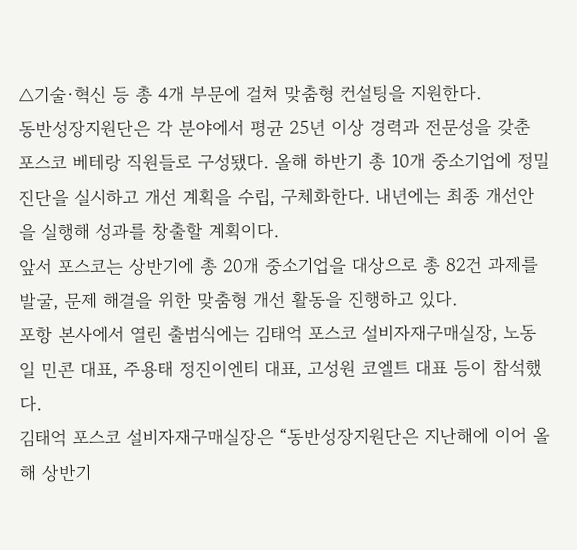△기술·혁신 등 총 4개 부문에 걸쳐 맞춤형 컨설팅을 지원한다.
동반성장지원단은 각 분야에서 평균 25년 이상 경력과 전문성을 갖춘 포스코 베테랑 직원들로 구성됐다. 올해 하반기 총 10개 중소기업에 정밀 진단을 실시하고 개선 계획을 수립, 구체화한다. 내년에는 최종 개선안을 실행해 성과를 창출할 계획이다.
앞서 포스코는 상반기에 총 20개 중소기업을 대상으로 총 82건 과제를 발굴, 문제 해결을 위한 맞춤형 개선 활동을 진행하고 있다.
포항 본사에서 열린 출범식에는 김태억 포스코 설비자재구매실장, 노동일 민콘 대표, 주용태 정진이엔티 대표, 고성원 코엘트 대표 등이 참석했다.
김태억 포스코 설비자재구매실장은 “동반성장지원단은 지난해에 이어 올해 상반기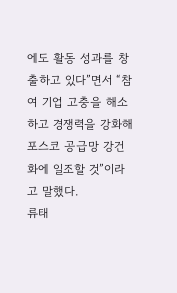에도 활동 성과를 창출하고 있다”면서 “참여 기업 고충을 해소하고 경쟁력을 강화해 포스코 공급망 강건화에 일조할 것”이라고 말했다.
류태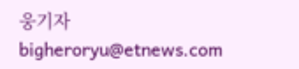웅기자 bigheroryu@etnews.com